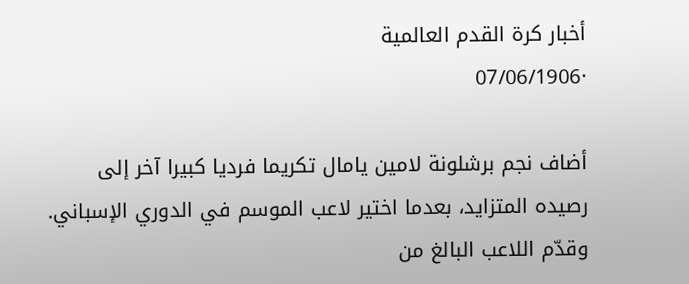أخبار كرة القدم العالمية
·07/06/1906

أضاف نجم برشلونة لامين يامال تكريما فرديا كبيرا آخر إلى رصيده المتزايد، بعدما اختير لاعب الموسم في الدوري الإسباني. وقدّم اللاعب البالغ من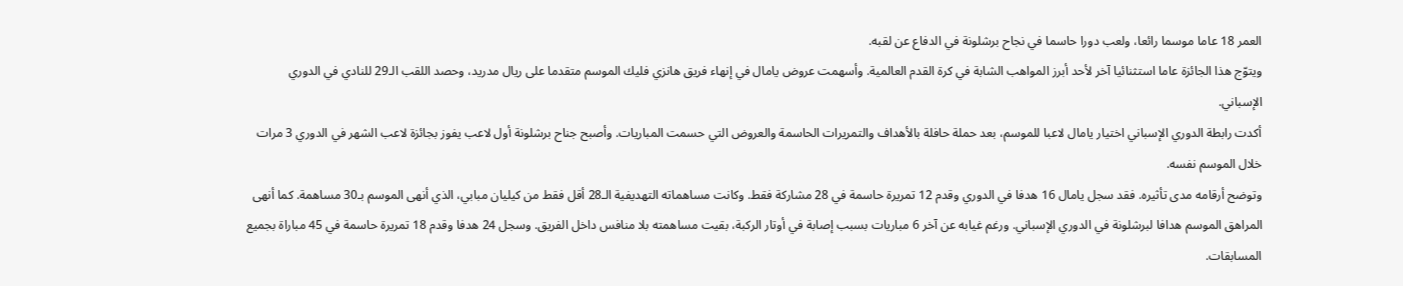العمر 18 عاما موسما رائعا، ولعب دورا حاسما في نجاح برشلونة في الدفاع عن لقبه.
ويتوّج هذا الجائزة عاما استثنائيا آخر لأحد أبرز المواهب الشابة في كرة القدم العالمية. وأسهمت عروض يامال في إنهاء فريق هانزي فليك الموسم متقدما على ريال مدريد، وحصد اللقب الـ29 للنادي في الدوري الإسباني.
أكدت رابطة الدوري الإسباني اختيار يامال لاعبا للموسم، بعد حملة حافلة بالأهداف والتمريرات الحاسمة والعروض التي حسمت المباريات. وأصبح جناح برشلونة أول لاعب يفوز بجائزة لاعب الشهر في الدوري 3 مرات خلال الموسم نفسه.
وتوضح أرقامه مدى تأثيره. فقد سجل يامال 16 هدفا في الدوري وقدم 12 تمريرة حاسمة في 28 مشاركة فقط. وكانت مساهماته التهديفية الـ28 أقل فقط من كيليان مبابي، الذي أنهى الموسم بـ30 مساهمة. كما أنهى المراهق الموسم هدافا لبرشلونة في الدوري الإسباني. ورغم غيابه عن آخر 6 مباريات بسبب إصابة في أوتار الركبة، بقيت مساهمته بلا منافس داخل الفريق. وسجل 24 هدفا وقدم 18 تمريرة حاسمة في 45 مباراة بجميع المسابقات.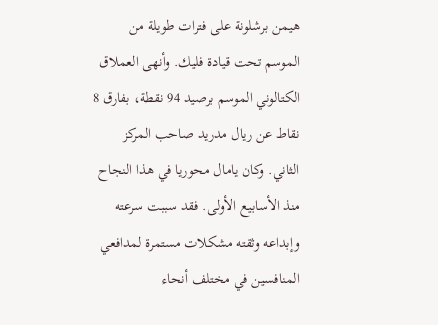هيمن برشلونة على فترات طويلة من الموسم تحت قيادة فليك. وأنهى العملاق الكتالوني الموسم برصيد 94 نقطة، بفارق 8 نقاط عن ريال مدريد صاحب المركز الثاني. وكان يامال محوريا في هذا النجاح منذ الأسابيع الأولى. فقد سببت سرعته وإبداعه وثقته مشكلات مستمرة لمدافعي المنافسين في مختلف أنحاء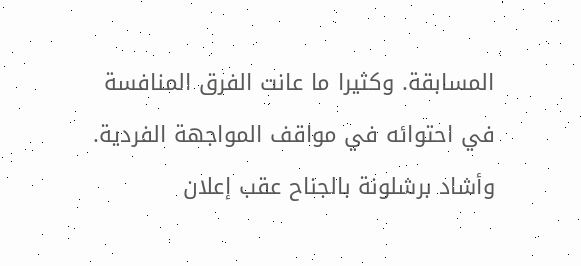المسابقة. وكثيرا ما عانت الفرق المنافسة في احتوائه في مواقف المواجهة الفردية.
وأشاد برشلونة بالجناح عقب إعلان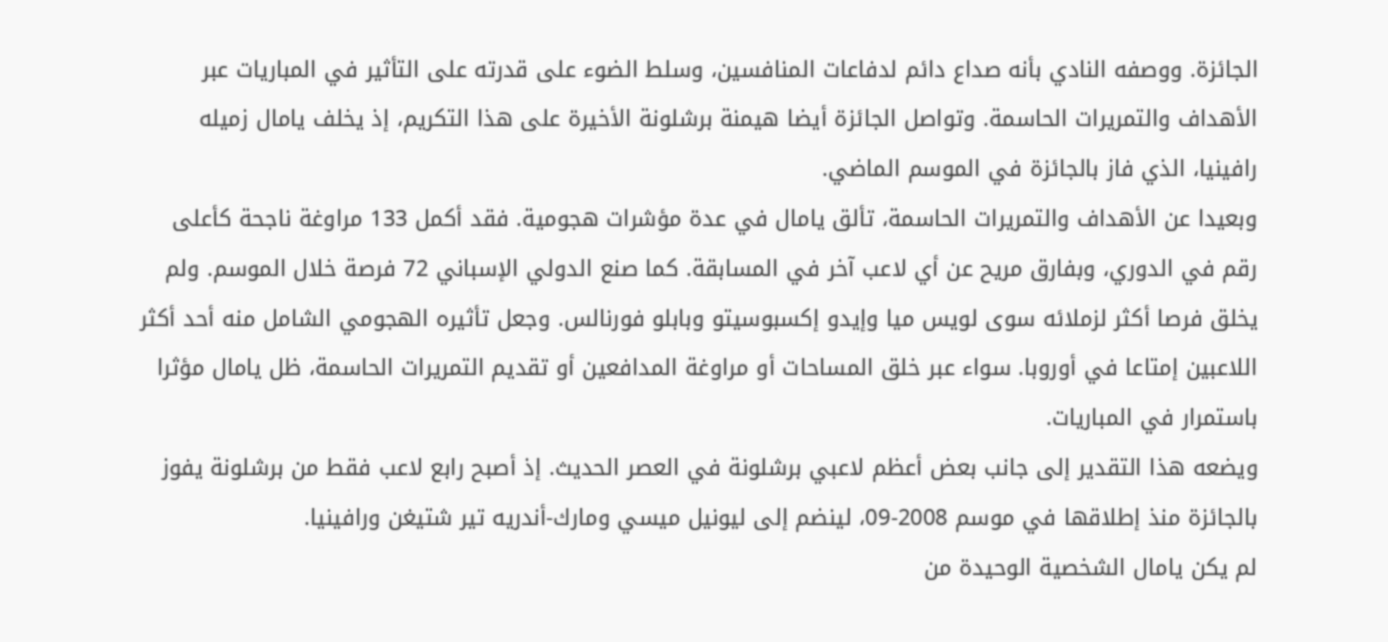الجائزة. ووصفه النادي بأنه صداع دائم لدفاعات المنافسين، وسلط الضوء على قدرته على التأثير في المباريات عبر الأهداف والتمريرات الحاسمة. وتواصل الجائزة أيضا هيمنة برشلونة الأخيرة على هذا التكريم، إذ يخلف يامال زميله رافينيا، الذي فاز بالجائزة في الموسم الماضي.
وبعيدا عن الأهداف والتمريرات الحاسمة، تألق يامال في عدة مؤشرات هجومية. فقد أكمل 133 مراوغة ناجحة كأعلى رقم في الدوري، وبفارق مريح عن أي لاعب آخر في المسابقة. كما صنع الدولي الإسباني 72 فرصة خلال الموسم. ولم يخلق فرصا أكثر لزملائه سوى لويس ميا وإيدو إكسبوسيتو وبابلو فورنالس. وجعل تأثيره الهجومي الشامل منه أحد أكثر اللاعبين إمتاعا في أوروبا. سواء عبر خلق المساحات أو مراوغة المدافعين أو تقديم التمريرات الحاسمة، ظل يامال مؤثرا باستمرار في المباريات.
ويضعه هذا التقدير إلى جانب بعض أعظم لاعبي برشلونة في العصر الحديث. إذ أصبح رابع لاعب فقط من برشلونة يفوز بالجائزة منذ إطلاقها في موسم 2008-09، لينضم إلى ليونيل ميسي ومارك-أندريه تير شتيغن ورافينيا.
لم يكن يامال الشخصية الوحيدة من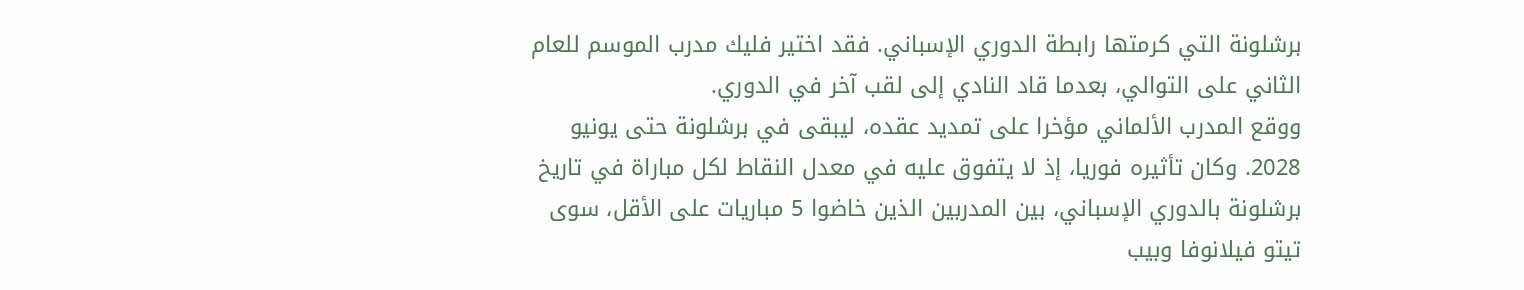برشلونة التي كرمتها رابطة الدوري الإسباني. فقد اختير فليك مدرب الموسم للعام الثاني على التوالي، بعدما قاد النادي إلى لقب آخر في الدوري.
ووقع المدرب الألماني مؤخرا على تمديد عقده، ليبقى في برشلونة حتى يونيو 2028. وكان تأثيره فوريا، إذ لا يتفوق عليه في معدل النقاط لكل مباراة في تاريخ برشلونة بالدوري الإسباني، بين المدربين الذين خاضوا 5 مباريات على الأقل، سوى تيتو فيلانوفا وبيب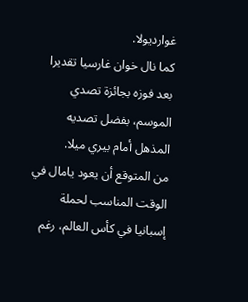غوارديولا.
كما نال خوان غارسيا تقديرا بعد فوزه بجائزة تصدي الموسم، بفضل تصديه المذهل أمام بيري ميلا.
من المتوقع أن يعود يامال في الوقت المناسب لحملة إسبانيا في كأس العالم، رغم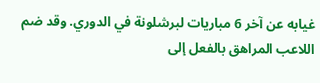غيابه عن آخر 6 مباريات لبرشلونة في الدوري. وقد ضم اللاعب المراهق بالفعل إلى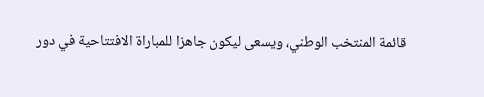قائمة المنتخب الوطني، ويسعى ليكون جاهزا للمباراة الافتتاحية في دور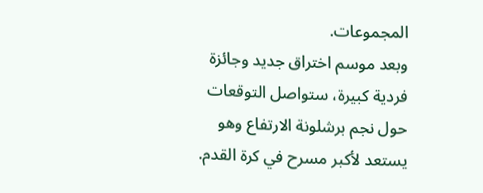المجموعات.
وبعد موسم اختراق جديد وجائزة فردية كبيرة، ستواصل التوقعات حول نجم برشلونة الارتفاع وهو يستعد لأكبر مسرح في كرة القدم.